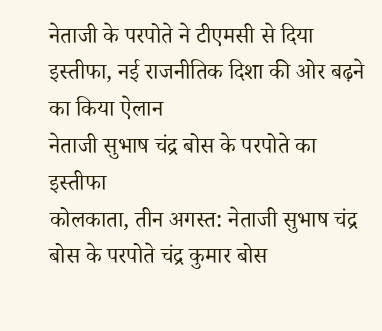नेताजी के परपोते ने टीएमसी से दिया इस्तीफा, नई राजनीतिक दिशा की ओर बढ़ने का किया ऐलान
नेताजी सुभाष चंद्र बोस के परपोते का इस्तीफा
कोलकाता, तीन अगस्त: नेताजी सुभाष चंद्र बोस के परपोते चंद्र कुमार बोस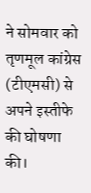ने सोमवार को तृणमूल कांग्रेस (टीएमसी) से अपने इस्तीफे की घोषणा की।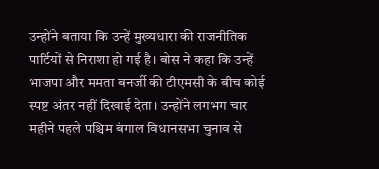उन्होंने बताया कि उन्हें मुख्यधारा की राजनीतिक पार्टियों से निराशा हो गई है। बोस ने कहा कि उन्हें भाजपा और ममता बनर्जी की टीएमसी के बीच कोई स्पष्ट अंतर नहीं दिखाई देता। उन्होंने लगभग चार महीने पहले पश्चिम बंगाल विधानसभा चुनाव से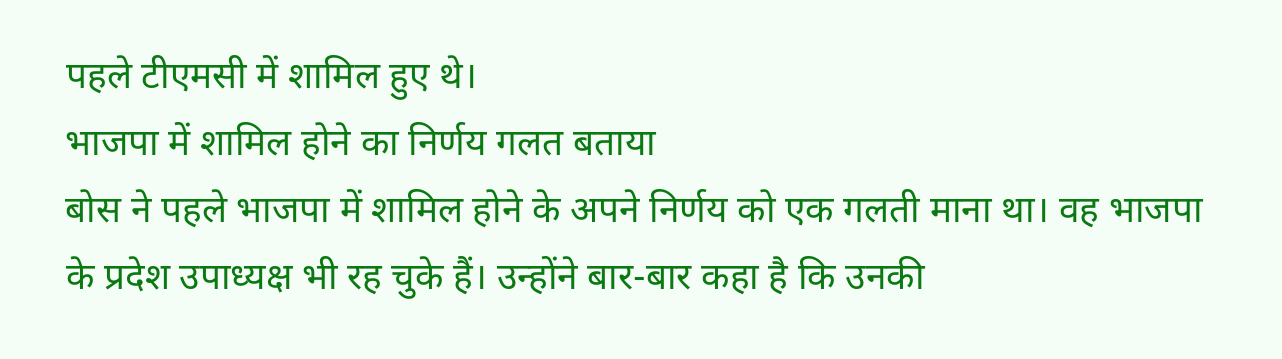पहले टीएमसी में शामिल हुए थे।
भाजपा में शामिल होने का निर्णय गलत बताया
बोस ने पहले भाजपा में शामिल होने के अपने निर्णय को एक गलती माना था। वह भाजपा के प्रदेश उपाध्यक्ष भी रह चुके हैं। उन्होंने बार-बार कहा है कि उनकी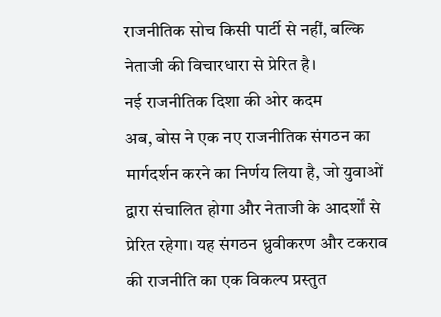राजनीतिक सोच किसी पार्टी से नहीं, बल्कि नेताजी की विचारधारा से प्रेरित है।
नई राजनीतिक दिशा की ओर कदम
अब, बोस ने एक नए राजनीतिक संगठन का मार्गदर्शन करने का निर्णय लिया है, जो युवाओं द्वारा संचालित होगा और नेताजी के आदर्शों से प्रेरित रहेगा। यह संगठन ध्रुवीकरण और टकराव की राजनीति का एक विकल्प प्रस्तुत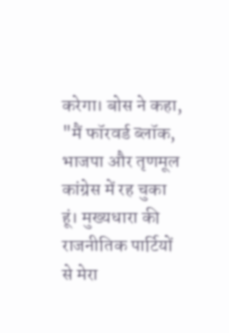करेगा। बोस ने कहा, "मैं फॉरवर्ड ब्लॉक, भाजपा और तृणमूल कांग्रेस में रह चुका हूं। मुख्यधारा की राजनीतिक पार्टियों से मेरा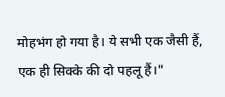मोहभंग हो गया है। ये सभी एक जैसी हैं, एक ही सिक्के की दो पहलू हैं।"